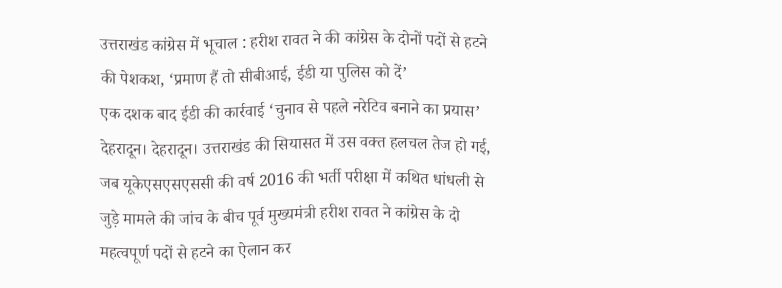उत्तराखंड कांग्रेस में भूचाल : हरीश रावत ने की कांग्रेस के दोनों पदों से हटने की पेशकश, ‘प्रमाण हैं तो सीबीआई, ईडी या पुलिस को दें’
एक दशक बाद ईडी की कार्रवाई ‘चुनाव से पहले नरेटिव बनाने का प्रयास’
देहरादून। देहरादून। उत्तराखंड की सियासत में उस वक्त हलचल तेज हो गई, जब यूकेएसएसएससी की वर्ष 2016 की भर्ती परीक्षा में कथित धांधली से जुड़े मामले की जांच के बीच पूर्व मुख्यमंत्री हरीश रावत ने कांग्रेस के दो महत्वपूर्ण पदों से हटने का ऐलान कर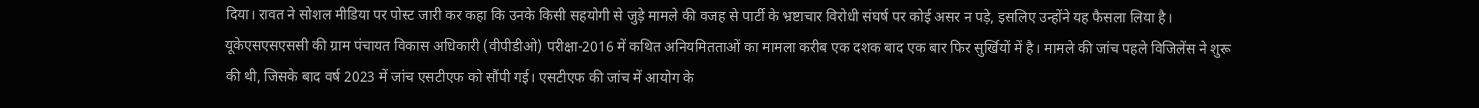दिया। रावत ने सोशल मीडिया पर पोस्ट जारी कर कहा कि उनके किसी सहयोगी से जुड़े मामले की वजह से पार्टी के भ्रष्टाचार विरोधी संघर्ष पर कोई असर न पड़े, इसलिए उन्होंने यह फैसला लिया है। यूकेएसएसएससी की ग्राम पंचायत विकास अधिकारी (वीपीडीओ) परीक्षा-2016 में कथित अनियमितताओं का मामला करीब एक दशक बाद एक बार फिर सुर्खियों में है। मामले की जांच पहले विजिलेंस ने शुरू की थी, जिसके बाद वर्ष 2023 में जांच एसटीएफ को सौंपी गई। एसटीएफ की जांच में आयोग के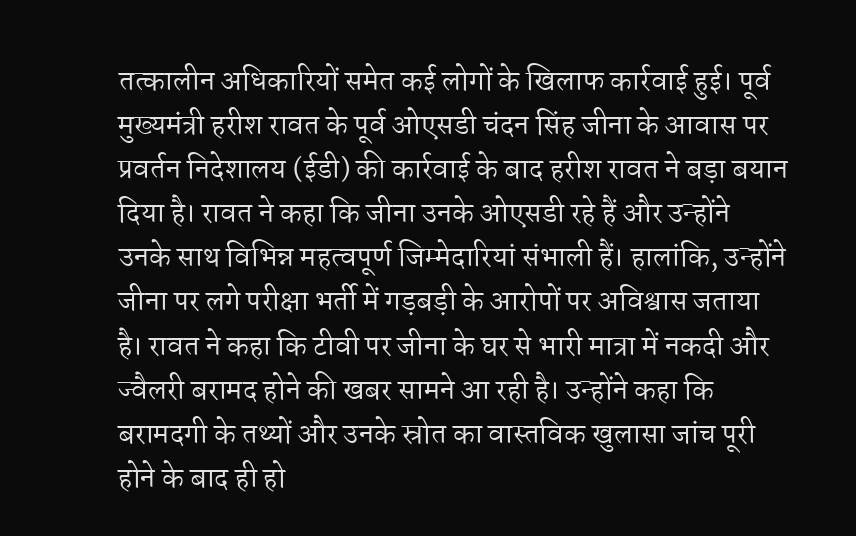तत्कालीन अधिकारियों समेत कई लोगों के खिलाफ कार्रवाई हुई। पूर्व मुख्यमंत्री हरीश रावत के पूर्व ओएसडी चंदन सिंह जीना के आवास पर प्रवर्तन निदेशालय (ईडी) की कार्रवाई के बाद हरीश रावत ने बड़ा बयान दिया है। रावत ने कहा कि जीना उनके ओएसडी रहे हैं और उन्होंने उनके साथ विभिन्न महत्वपूर्ण जिम्मेदारियां संभाली हैं। हालांकि, उन्होंने जीना पर लगे परीक्षा भर्ती में गड़बड़ी के आरोपों पर अविश्वास जताया है। रावत ने कहा कि टीवी पर जीना के घर से भारी मात्रा में नकदी और ज्वैलरी बरामद होने की खबर सामने आ रही है। उन्होंने कहा कि बरामदगी के तथ्यों और उनके स्रोत का वास्तविक खुलासा जांच पूरी होने के बाद ही हो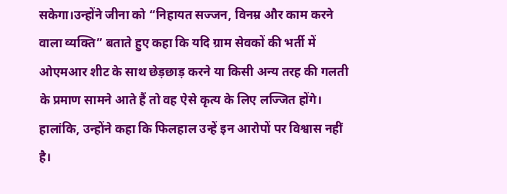सकेगा।उन्होंने जीना को “निहायत सज्जन, विनम्र और काम करने वाला व्यक्ति” बताते हुए कहा कि यदि ग्राम सेवकों की भर्ती में ओएमआर शीट के साथ छेड़छाड़ करने या किसी अन्य तरह की गलती के प्रमाण सामने आते हैं तो वह ऐसे कृत्य के लिए लज्जित होंगे। हालांकि, उन्होंने कहा कि फिलहाल उन्हें इन आरोपों पर विश्वास नहीं है।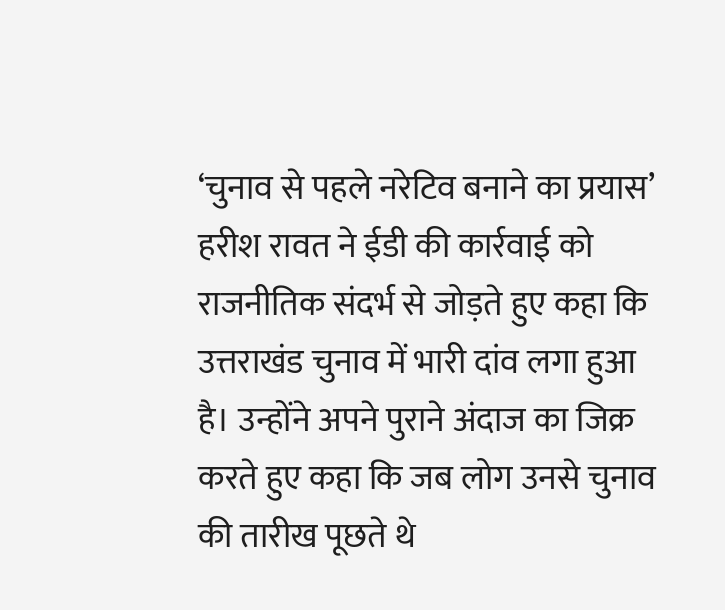‘चुनाव से पहले नरेटिव बनाने का प्रयास’
हरीश रावत ने ईडी की कार्रवाई को राजनीतिक संदर्भ से जोड़ते हुए कहा कि उत्तराखंड चुनाव में भारी दांव लगा हुआ है। उन्होंने अपने पुराने अंदाज का जिक्र करते हुए कहा कि जब लोग उनसे चुनाव की तारीख पूछते थे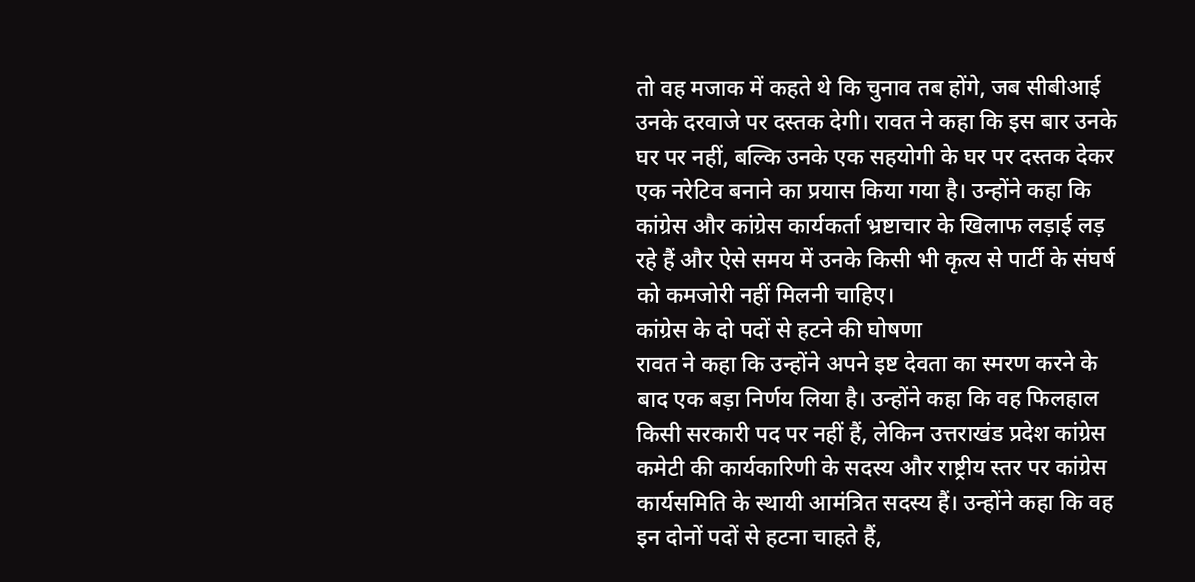तो वह मजाक में कहते थे कि चुनाव तब होंगे, जब सीबीआई उनके दरवाजे पर दस्तक देगी। रावत ने कहा कि इस बार उनके घर पर नहीं, बल्कि उनके एक सहयोगी के घर पर दस्तक देकर एक नरेटिव बनाने का प्रयास किया गया है। उन्होंने कहा कि कांग्रेस और कांग्रेस कार्यकर्ता भ्रष्टाचार के खिलाफ लड़ाई लड़ रहे हैं और ऐसे समय में उनके किसी भी कृत्य से पार्टी के संघर्ष को कमजोरी नहीं मिलनी चाहिए।
कांग्रेस के दो पदों से हटने की घोषणा
रावत ने कहा कि उन्होंने अपने इष्ट देवता का स्मरण करने के बाद एक बड़ा निर्णय लिया है। उन्होंने कहा कि वह फिलहाल किसी सरकारी पद पर नहीं हैं, लेकिन उत्तराखंड प्रदेश कांग्रेस कमेटी की कार्यकारिणी के सदस्य और राष्ट्रीय स्तर पर कांग्रेस कार्यसमिति के स्थायी आमंत्रित सदस्य हैं। उन्होंने कहा कि वह इन दोनों पदों से हटना चाहते हैं,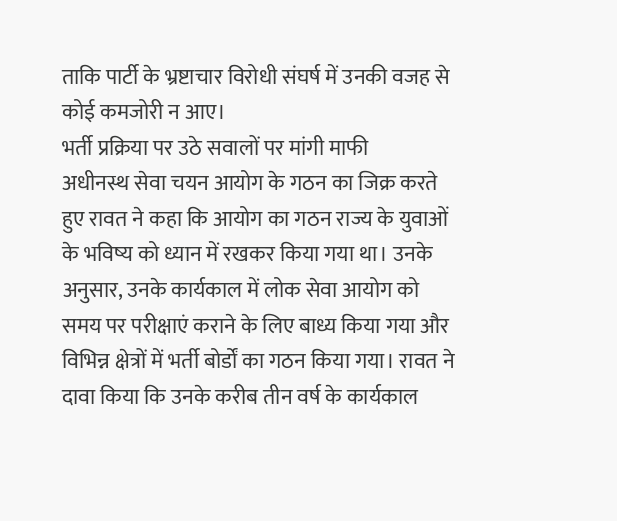ताकि पार्टी के भ्रष्टाचार विरोधी संघर्ष में उनकी वजह से कोई कमजोरी न आए।
भर्ती प्रक्रिया पर उठे सवालों पर मांगी माफी
अधीनस्थ सेवा चयन आयोग के गठन का जिक्र करते हुए रावत ने कहा कि आयोग का गठन राज्य के युवाओं के भविष्य को ध्यान में रखकर किया गया था। उनके अनुसार, उनके कार्यकाल में लोक सेवा आयोग को समय पर परीक्षाएं कराने के लिए बाध्य किया गया और विभिन्न क्षेत्रों में भर्ती बोर्डों का गठन किया गया। रावत ने दावा किया कि उनके करीब तीन वर्ष के कार्यकाल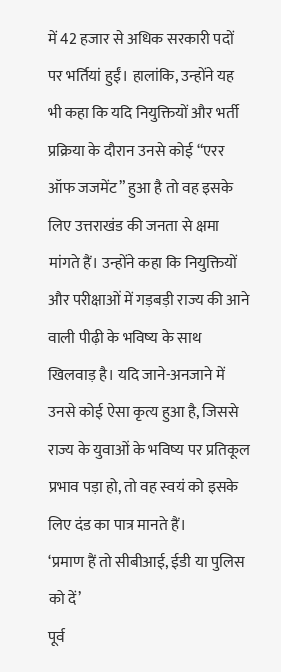में 42 हजार से अधिक सरकारी पदों पर भर्तियां हुईं। हालांकि, उन्होंने यह भी कहा कि यदि नियुक्तियों और भर्ती प्रक्रिया के दौरान उनसे कोई “एरर ऑफ जजमेंट” हुआ है तो वह इसके लिए उत्तराखंड की जनता से क्षमा मांगते हैं। उन्होंने कहा कि नियुक्तियों और परीक्षाओं में गड़बड़ी राज्य की आने वाली पीढ़ी के भविष्य के साथ खिलवाड़ है। यदि जाने-अनजाने में उनसे कोई ऐसा कृत्य हुआ है, जिससे राज्य के युवाओं के भविष्य पर प्रतिकूल प्रभाव पड़ा हो, तो वह स्वयं को इसके लिए दंड का पात्र मानते हैं।
‘प्रमाण हैं तो सीबीआई, ईडी या पुलिस को दें’
पूर्व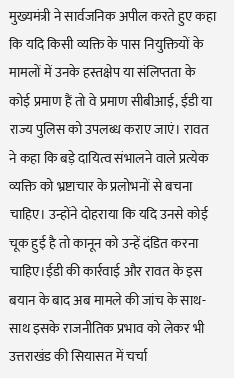मुख्यमंत्री ने सार्वजनिक अपील करते हुए कहा कि यदि किसी व्यक्ति के पास नियुक्तियों के मामलों में उनके हस्तक्षेप या संलिप्तता के कोई प्रमाण हैं तो वे प्रमाण सीबीआई, ईडी या राज्य पुलिस को उपलब्ध कराए जाएं। रावत ने कहा कि बड़े दायित्व संभालने वाले प्रत्येक व्यक्ति को भ्रष्टाचार के प्रलोभनों से बचना चाहिए। उन्होंने दोहराया कि यदि उनसे कोई चूक हुई है तो कानून को उन्हें दंडित करना चाहिए।ईडी की कार्रवाई और रावत के इस बयान के बाद अब मामले की जांच के साथ-साथ इसके राजनीतिक प्रभाव को लेकर भी उत्तराखंड की सियासत में चर्चा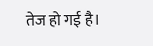तेज हो गई है।